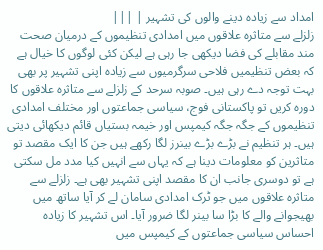امداد سے زیادہ دینے والوں کی تشہیر | |||
زلزلے سے متاثرہ علاقوں میں امدادی تنظیموں کے درمیان صحت مند مقابلے کی فضا دیکھی جا رہی ہے لیکن کئی لوگوں کا خیال ہے کہ بعض تنظیمیں فلاحی سرگرمیوں سے زیادہ اپنی تشہیر پر بھی بہت توجہ دے رہی ہیں۔ صوبہ سرحد کے زلزلے سے متاثرہ علاقوں کا دورہ کریں تو پاکستانی فوج، سیاسی جماعتوں اور مختلف امدادی تنظیموں کے جگہ جگہ کیمپس اور خیمہ بستیاں قائم دیکھائی دیتی ہیں۔ ہر تنظیم نے بڑے بڑے بینرز لگا رکھے ہیں جن کا ایک مقصد تو متاثرین کو معلومات دینا ہے کہ یہاں سے انہیں کیا مدد مل سکتی ہے تو دوسری جانب ان کا مقصد اپنی تشہیر بھی ہے۔ زلزلے سے متاثرہ علاقوں میں جو ٹرک امدادی سامان لے کر آیا ساتھ میں بھیجوانے والے کا بڑا سا بینر لگا ضرور آیا۔ اس تشہیر کا زیادہ احساس سیاسی جماعتوں کے کیمپس میں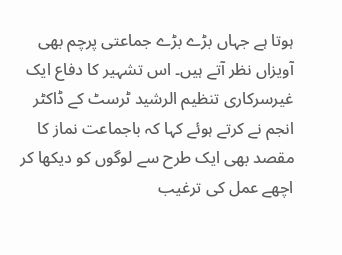ہوتا ہے جہاں بڑے بڑے جماعتی پرچم بھی آویزاں نظر آتے ہیں۔ اس تشہیر کا دفاع ایک غیرسرکاری تنظیم الرشید ٹرسٹ کے ڈاکٹر انجم نے کرتے ہوئے کہا کہ باجماعت نماز کا مقصد بھی ایک طرح سے لوگوں کو دیکھا کر اچھے عمل کی ترغیب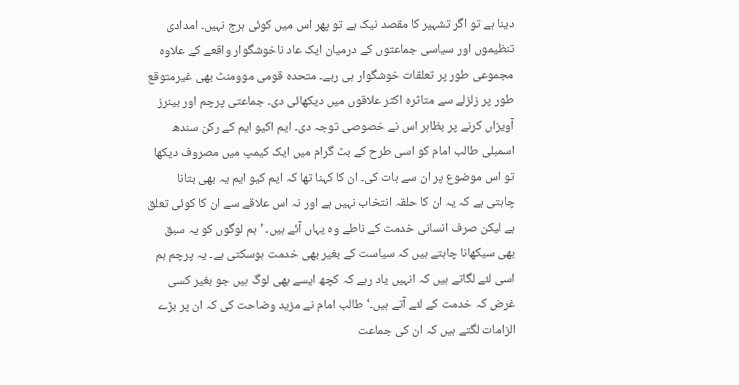دینا ہے تو اگر تشہیر کا مقصد نیک ہے تو پھر اس میں کوئی ہرج نہیں۔ امدادی تنظیموں اور سیاسی جماعتوں کے درمیان ایک عاد ناخوشگوار واقعے کے علاوہ مجموعی طور پر تعلقات خوشگوار ہی رہے۔ متحدہ قومی موومنٹ بھی غیرمتوقع طور پر زلزلے سے متاثرہ اکثر علاقوں میں دیکھائی دی۔ جماعتی پرچم اور بینرز آویزاں کرنے پر بظاہر اس نے خصوصی توجہ دی۔ ایم اکیو ایم کے رکن سندھ اسمبلی طالب امام کو اسی طرح کے بٹ گرام میں ایک کیمپ میں مصروف دیکھا تو اس موضوع پر ان سے بات کی۔ ان کا کہنا تھا کہ ایم کیو ایم یہ بھی بتانا چاہتی ہے کہ یہ ان کا حلقہ انتخاب نہیں ہے اور نہ اس علاقے سے ان کا کوئی تعلق ہے لیکن صرف انسانی خدمت کے ناطے وہ یہاں آئے ہیں۔ ’ہم لوگوں کو یہ سبق بھی سیکھانا چاہتے ہیں کہ سیاست کے بغیر بھی خدمت ہوسکتی ہے۔ یہ پرچم ہم اسی لئے لگاتے ہیں کہ انہیں یاد رہے کہ کچھ ایسے بھی لوگ ہیں جو بغیر کسی غرض کہ خدمت کے لئے آتے ہیں۔‘ طالب امام نے مزید وضاحت کی کہ ان پر بڑے الزامات لگتے ہیں کہ ان کی جماعت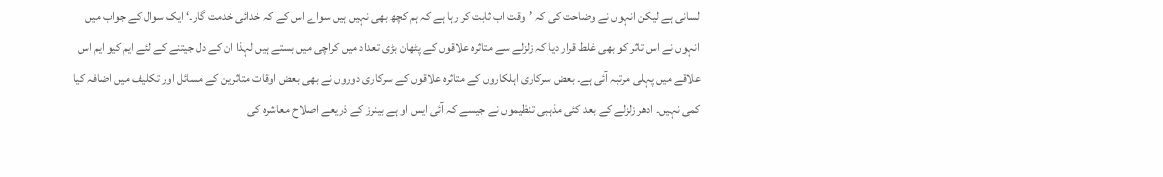لسانی ہے لیکن انہوں نے وضاحت کی کہ ’وقت اب ثابت کر رہا ہے کہ ہم کچھ بھی نہیں ہیں سواے اس کے کہ خدائی خدمت گار۔‘ ایک سوال کے جواب میں انہوں نے اس تاثر کو بھی غلط قرار دیا کہ زلزلے سے متاثرہ علاقوں کے پٹھان بڑی تعداد میں کراچی میں بستے ہیں لہذا ان کے دل جیتنے کے لئے ایم کیو ایم اس علاقے میں پہلی مرتبہ آئی ہے۔ بعض سرکاری اہلکاروں کے متاثرہ علاقوں کے سرکاری دوروں نے بھی بعض اوقات متاثرین کے مسائل اور تکلیف میں اضافہ کیا کمی نہیں۔ ادھر زلزلے کے بعد کئی مذہبی تنظیموں نے جیسے کہ آئی ایس او ہے بینرز کے ذریعے اصلاح معاشرہ کی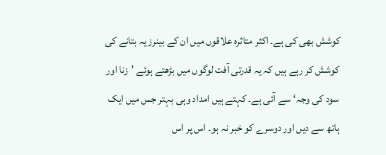کوشش بھی کی ہے۔ اکثر متاثرہ علاقوں میں ان کے بینرز یہ بتانے کی کوشش کر رہے ہیں کہ یہ قدرتی آفت لوگوں میں بڑھتے ہوئے ’زنا اور سود کی وجہ‘ سے آئی ہے۔ کہتے ہیں امداد وہی بہتر جس میں ایک ہاتھ سے دیں اور دوسرے کو خبر نہ ہو۔ اس پر اس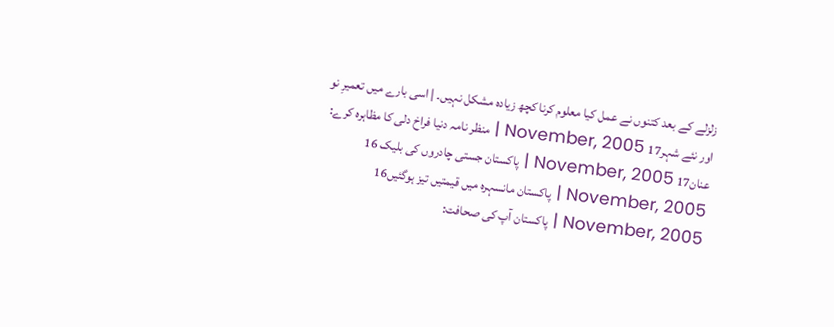زلزلے کے بعد کتنوں نے عمل کیا معلوم کرنا کچھ زیادہ مشکل نہیں۔ | اسی بارے میں تعمیرِ نو اور نئے شہر17 November, 2005 | منظر نامہ دنیا فراخ دلی کا مظاہرہ کرے: عنان17 November, 2005 | پاکستان جستی چادروں کی بلیک 16 November, 2005 | پاکستان مانسہرہ میں قیمتیں تیز ہوگئیں16 November, 2005 | پاکستان آپ کی صحافت: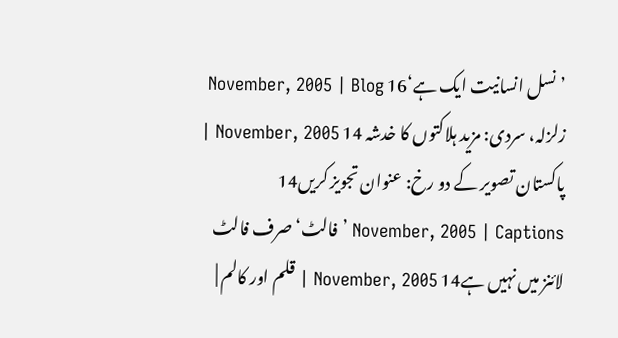’نسل انسانیت ایک ہے‘16 November, 2005 | Blog زلزلہ، سردی: مزید ہلاکتوں کا خدشہ 14 November, 2005 | پاکستان تصویر کے دو رخ: عنوان تجویز کریں14 November, 2005 | Captions ’فالٹ‘ صرف فالٹ لائنز میں نہیں ہے14 November, 2005 | قلم اور کالم |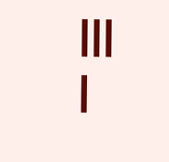|||
|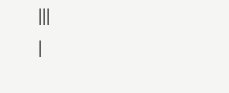|||
|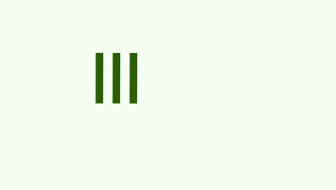|||